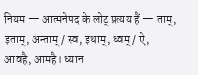नियम — आत्मनेपद के लोट् प्रत्यय हैं — ताम्, इताम्, अन्ताम् / स्व, इथाम्, ध्वम् / ऐ, आवहै, आमहै। ध्यान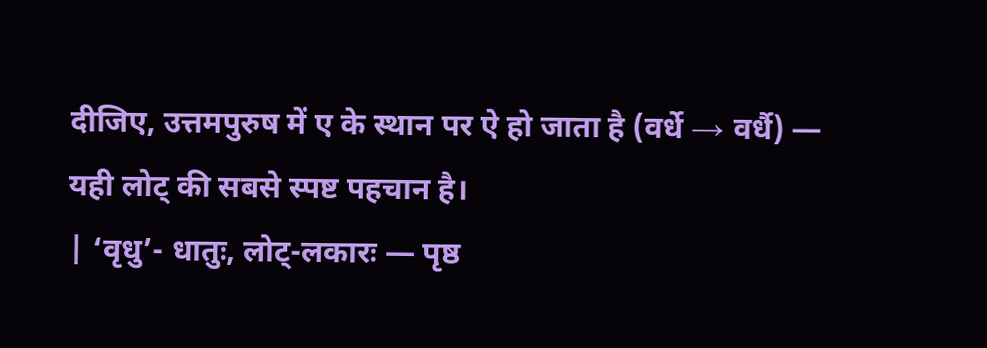दीजिए, उत्तमपुरुष में ए के स्थान पर ऐ हो जाता है (वर्धे → वर्धै) — यही लोट् की सबसे स्पष्ट पहचान है।
| ‘वृधु’- धातुः, लोट्-लकारः — पृष्ठ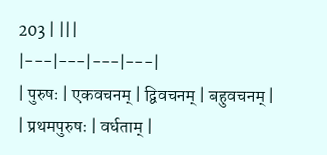203 | |||
|---|---|---|---|
| पुरुषः | एकवचनम् | द्विवचनम् | बहुवचनम् |
| प्रथमपुरुषः | वर्धताम् |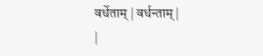वर्धेताम् | वर्धन्ताम् |
|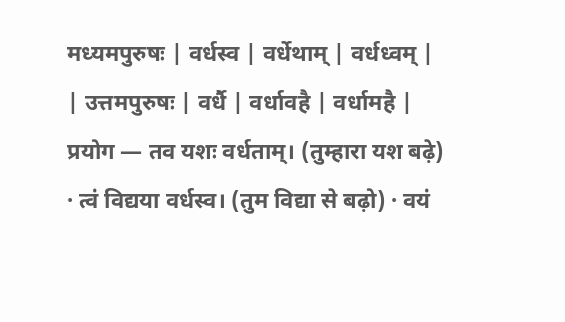मध्यमपुरुषः | वर्धस्व | वर्धेथाम् | वर्धध्वम् |
| उत्तमपुरुषः | वर्धै | वर्धावहै | वर्धामहै |
प्रयोग — तव यशः वर्धताम्। (तुम्हारा यश बढ़े) · त्वं विद्यया वर्धस्व। (तुम विद्या से बढ़ो) · वयं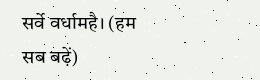सर्वे वर्धामहै। (हम सब बढ़ें)